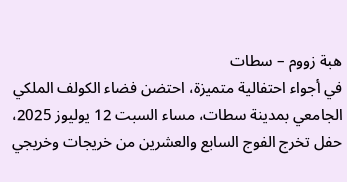هبة زووم – سطات
في أجواء احتفالية متميزة، احتضن فضاء الكولف الملكي الجامعي بمدينة سطات، مساء السبت 12 يوليوز 2025، حفل تخرج الفوج السابع والعشرين من خريجات وخريجي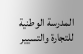المدرسة الوطنية للتجارة والتسيير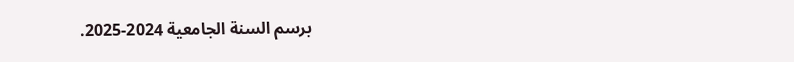برسم السنة الجامعية 2024-2025.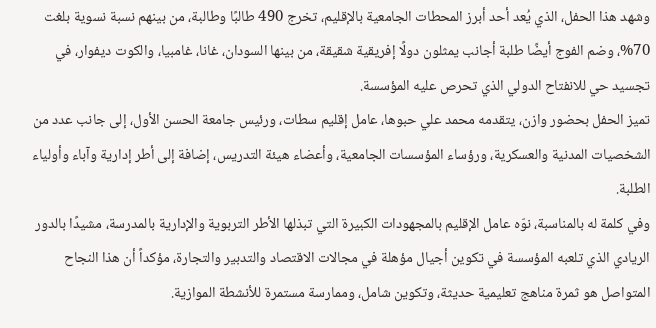وشهد هذا الحفل، الذي يُعد أحد أبرز المحطات الجامعية بالإقليم، تخرج 490 طالبًا وطالبة، من بينهم نسبة نسوية بلغت 70%، وضم الفوج أيضًا طلبة أجانب يمثلون دولًا إفريقية شقيقة، من بينها السودان، غانا، غامبيا، والكوت ديفوار، في تجسيد حي للانفتاح الدولي الذي تحرص عليه المؤسسة.
تميز الحفل بحضور وازن، يتقدمه محمد علي حبوها، عامل إقليم سطات، ورئيس جامعة الحسن الأول، إلى جانب عدد من الشخصيات المدنية والعسكرية، ورؤساء المؤسسات الجامعية، وأعضاء هيئة التدريس، إضافة إلى أطر إدارية وآباء وأولياء الطلبة.
وفي كلمة له بالمناسبة، نوّه عامل الإقليم بالمجهودات الكبيرة التي تبذلها الأطر التربوية والإدارية بالمدرسة، مشيدًا بالدور الريادي الذي تلعبه المؤسسة في تكوين أجيال مؤهلة في مجالات الاقتصاد والتدبير والتجارة، مؤكداً أن هذا النجاح المتواصل هو ثمرة مناهج تعليمية حديثة، وتكوين شامل، وممارسة مستمرة للأنشطة الموازية.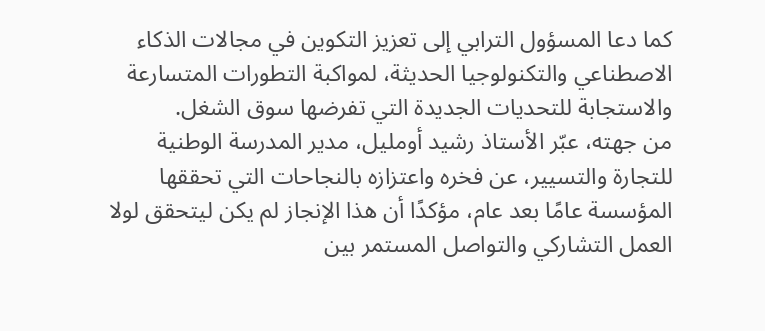كما دعا المسؤول الترابي إلى تعزيز التكوين في مجالات الذكاء الاصطناعي والتكنولوجيا الحديثة، لمواكبة التطورات المتسارعة والاستجابة للتحديات الجديدة التي تفرضها سوق الشغل.
من جهته، عبّر الأستاذ رشيد أومليل، مدير المدرسة الوطنية للتجارة والتسيير، عن فخره واعتزازه بالنجاحات التي تحققها المؤسسة عامًا بعد عام، مؤكدًا أن هذا الإنجاز لم يكن ليتحقق لولا العمل التشاركي والتواصل المستمر بين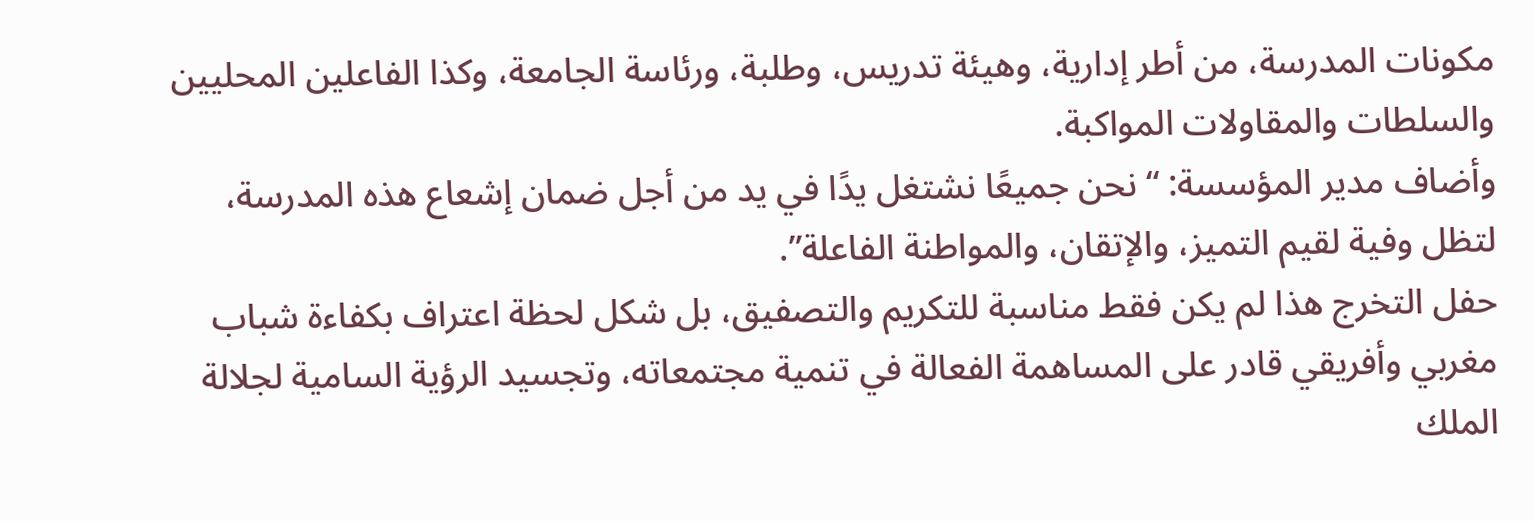مكونات المدرسة، من أطر إدارية، وهيئة تدريس، وطلبة، ورئاسة الجامعة، وكذا الفاعلين المحليين والسلطات والمقاولات المواكبة.
وأضاف مدير المؤسسة: “نحن جميعًا نشتغل يدًا في يد من أجل ضمان إشعاع هذه المدرسة، لتظل وفية لقيم التميز، والإتقان، والمواطنة الفاعلة”.
حفل التخرج هذا لم يكن فقط مناسبة للتكريم والتصفيق، بل شكل لحظة اعتراف بكفاءة شباب مغربي وأفريقي قادر على المساهمة الفعالة في تنمية مجتمعاته، وتجسيد الرؤية السامية لجلالة الملك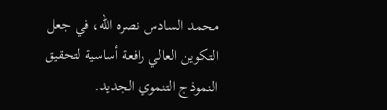محمد السادس نصره الله، في جعل التكوين العالي رافعة أساسية لتحقيق النموذج التنموي الجديد.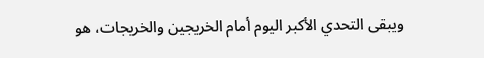ويبقى التحدي الأكبر اليوم أمام الخريجين والخريجات، هو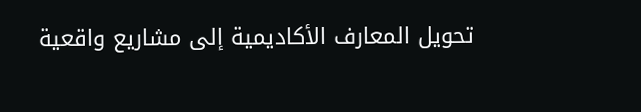تحويل المعارف الأكاديمية إلى مشاريع واقعية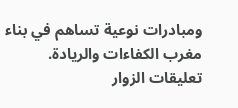ومبادرات نوعية تساهم في بناء مغرب الكفاءات والريادة.
تعليقات الزوار